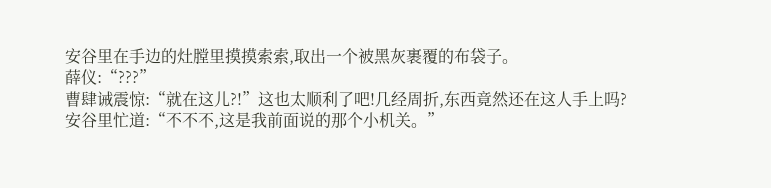安谷里在手边的灶膛里摸摸索索,取出一个被黑灰裹覆的布袋子。
薛仪:“???”
曹肆诫震惊:“就在这儿?!”这也太顺利了吧!几经周折,东西竟然还在这人手上吗?
安谷里忙道:“不不不,这是我前面说的那个小机关。”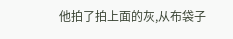他拍了拍上面的灰,从布袋子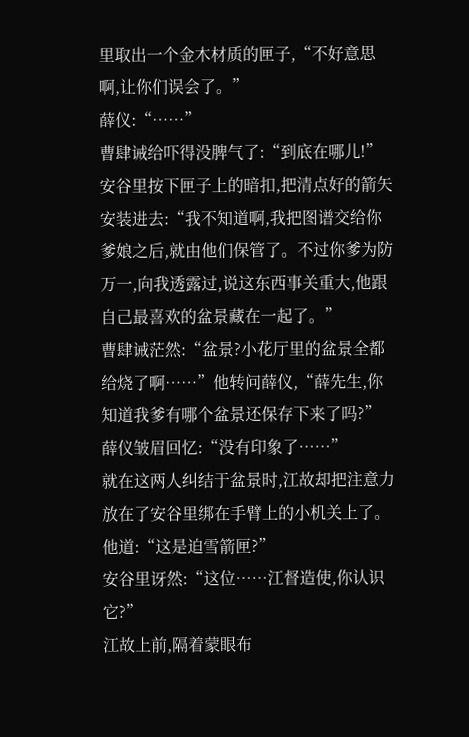里取出一个金木材质的匣子,“不好意思啊,让你们误会了。”
薛仪:“……”
曹肆诫给吓得没脾气了:“到底在哪儿!”
安谷里按下匣子上的暗扣,把清点好的箭矢安装进去:“我不知道啊,我把图谱交给你爹娘之后,就由他们保管了。不过你爹为防万一,向我透露过,说这东西事关重大,他跟自己最喜欢的盆景藏在一起了。”
曹肆诫茫然:“盆景?小花厅里的盆景全都给烧了啊……”他转问薛仪,“薛先生,你知道我爹有哪个盆景还保存下来了吗?”
薛仪皱眉回忆:“没有印象了……”
就在这两人纠结于盆景时,江故却把注意力放在了安谷里绑在手臂上的小机关上了。
他道:“这是迫雪箭匣?”
安谷里讶然:“这位……江督造使,你认识它?”
江故上前,隔着蒙眼布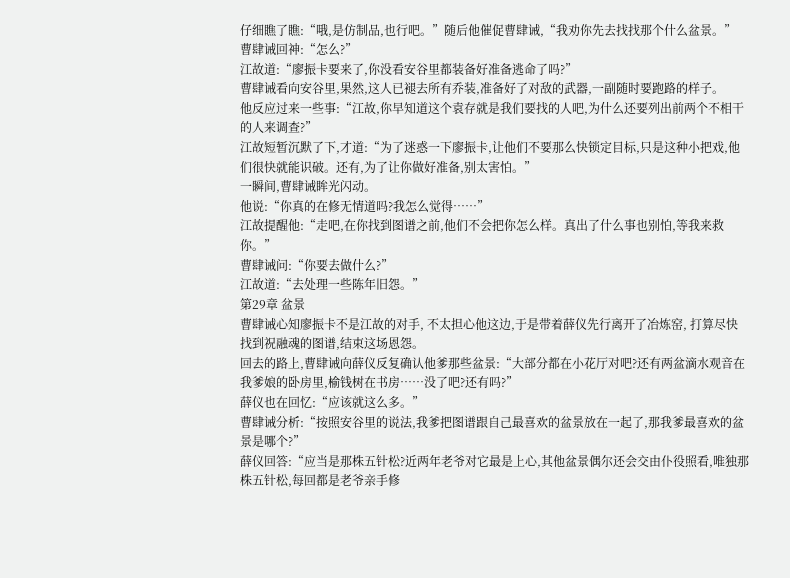仔细瞧了瞧:“哦,是仿制品,也行吧。”随后他催促曹肆诫,“我劝你先去找找那个什么盆景。”
曹肆诫回神:“怎么?”
江故道:“廖振卡要来了,你没看安谷里都装备好准备逃命了吗?”
曹肆诫看向安谷里,果然,这人已褪去所有乔装,准备好了对敌的武器,一副随时要跑路的样子。
他反应过来一些事:“江故,你早知道这个袁存就是我们要找的人吧,为什么还要列出前两个不相干的人来调查?”
江故短暂沉默了下,才道:“为了迷惑一下廖振卡,让他们不要那么快锁定目标,只是这种小把戏,他们很快就能识破。还有,为了让你做好准备,别太害怕。”
一瞬间,曹肆诫眸光闪动。
他说:“你真的在修无情道吗?我怎么觉得……”
江故提醒他:“走吧,在你找到图谱之前,他们不会把你怎么样。真出了什么事也别怕,等我来救你。”
曹肆诫问:“你要去做什么?”
江故道:“去处理一些陈年旧怨。”
第29章 盆景
曹肆诫心知廖振卡不是江故的对手, 不太担心他这边,于是带着薛仪先行离开了冶炼窑, 打算尽快找到祝融魂的图谱,结束这场恩怨。
回去的路上,曹肆诫向薛仪反复确认他爹那些盆景:“大部分都在小花厅对吧?还有两盆滴水观音在我爹娘的卧房里,榆钱树在书房……没了吧?还有吗?”
薛仪也在回忆:“应该就这么多。”
曹肆诫分析:“按照安谷里的说法,我爹把图谱跟自己最喜欢的盆景放在一起了,那我爹最喜欢的盆景是哪个?”
薛仪回答:“应当是那株五针松?近两年老爷对它最是上心,其他盆景偶尔还会交由仆役照看,唯独那株五针松,每回都是老爷亲手修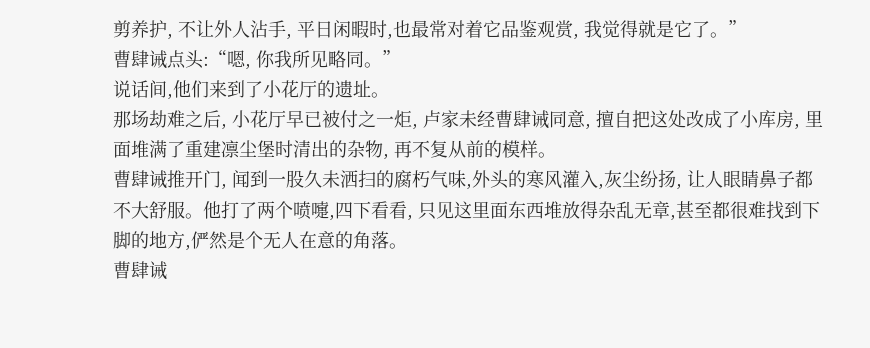剪养护, 不让外人沾手, 平日闲暇时,也最常对着它品鉴观赏, 我觉得就是它了。”
曹肆诫点头:“嗯, 你我所见略同。”
说话间,他们来到了小花厅的遗址。
那场劫难之后, 小花厅早已被付之一炬, 卢家未经曹肆诫同意, 擅自把这处改成了小库房, 里面堆满了重建凛尘堡时清出的杂物, 再不复从前的模样。
曹肆诫推开门, 闻到一股久未洒扫的腐朽气味,外头的寒风灌入,灰尘纷扬, 让人眼睛鼻子都不大舒服。他打了两个喷嚏,四下看看, 只见这里面东西堆放得杂乱无章,甚至都很难找到下脚的地方,俨然是个无人在意的角落。
曹肆诫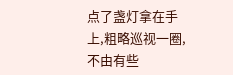点了盏灯拿在手上,粗略巡视一圈,不由有些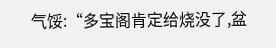气馁:“多宝阁肯定给烧没了,盆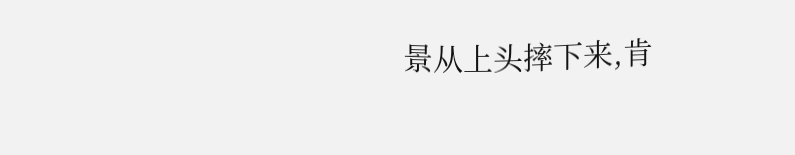景从上头摔下来,肯